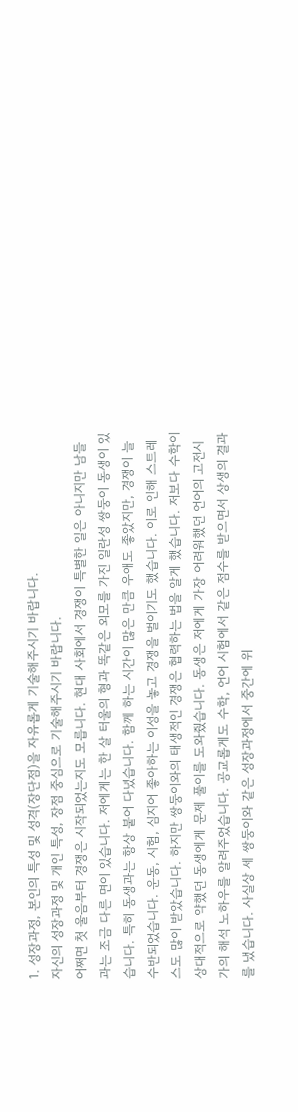1. 성장과정, 본인의 특성 및 성격(장단점)을 자유롭게 기술해주시기 바랍니다.
자신의 성장과정 및 개인 특성, 장점 중심으로 기술해주시기 바랍니다.
어쩌면 첫 울음부터 경쟁은 시작되었는지도 모릅니다. 현대 사회에서 경쟁이 특별한 일은 아니지만 남들과는 조금 다른 면이 있습니다. 저에게는 한 살 터울의 형과 똑같은 외모를 가진 일란성 쌍둥이 동생이 있습니다. 특히 동생과는 항상 붙어 다녔습니다. 함께 하는 시간이 많은 만큼 우애도 좋았지만, 경쟁이 늘 수반되었습니다. 운동, 시험, 심지어 좋아하는 이성을 놓고 경쟁을 벌이기도 했습니다. 이로 인해 스트레스도 많이 받았습니다. 하지만 쌍둥이와의 태생적인 경쟁은 협력하는 법을 알게 했습니다. 저보다 수학이 상대적으로 약했던 동생에게 문제 풀이를 도와줬습니다. 동생은 저에게 가장 어려워했던 언어의 고전시가의 해석 노하우를 알려주었습니다. 공교롭게도 수학, 언어 시험에서 같은 점수를 받으면서 상생의 결과를 냈습니다. 사실상 세 쌍둥이와 같은 성장과정에서 중간에 위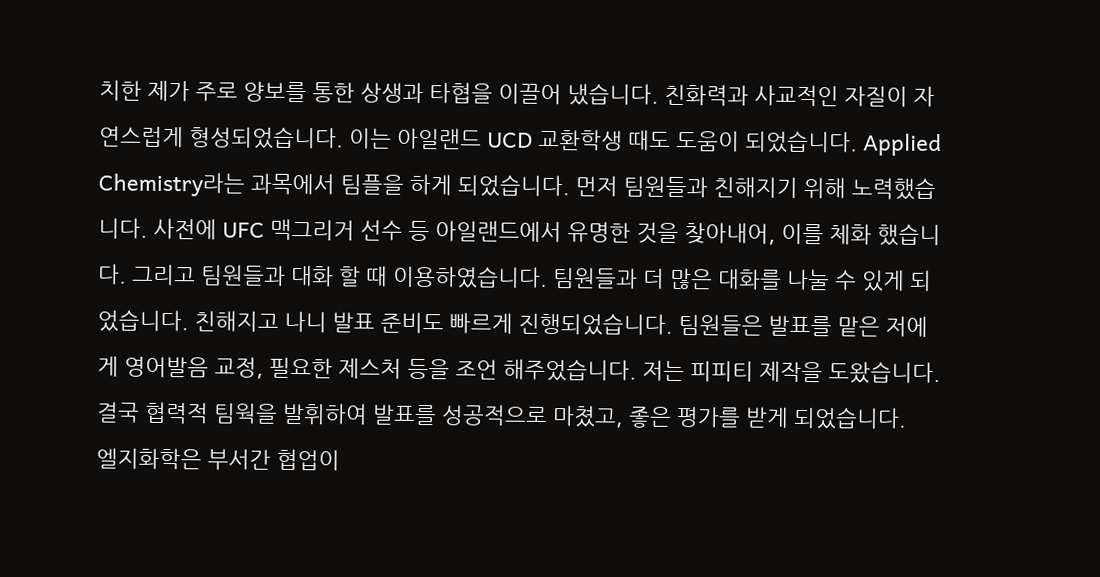치한 제가 주로 양보를 통한 상생과 타협을 이끌어 냈습니다. 친화력과 사교적인 자질이 자연스럽게 형성되었습니다. 이는 아일랜드 UCD 교환학생 때도 도움이 되었습니다. Applied Chemistry라는 과목에서 팀플을 하게 되었습니다. 먼저 팀원들과 친해지기 위해 노력했습니다. 사전에 UFC 맥그리거 선수 등 아일랜드에서 유명한 것을 찾아내어, 이를 체화 했습니다. 그리고 팀원들과 대화 할 때 이용하였습니다. 팀원들과 더 많은 대화를 나눌 수 있게 되었습니다. 친해지고 나니 발표 준비도 빠르게 진행되었습니다. 팀원들은 발표를 맡은 저에게 영어발음 교정, 필요한 제스처 등을 조언 해주었습니다. 저는 피피티 제작을 도왔습니다. 결국 협력적 팀웍을 발휘하여 발표를 성공적으로 마쳤고, 좋은 평가를 받게 되었습니다.
엘지화학은 부서간 협업이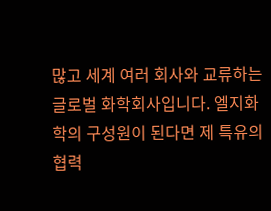많고 세계 여러 회사와 교류하는 글로벌 화학회사입니다. 엘지화학의 구성원이 된다면 제 특유의 협력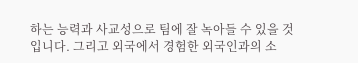하는 능력과 사교성으로 팀에 잘 녹아들 수 있을 것입니다. 그리고 외국에서 경험한 외국인과의 소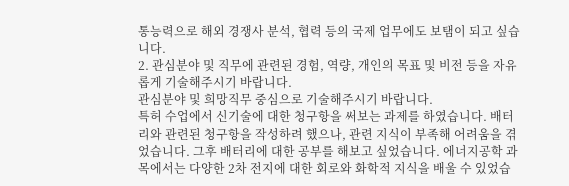통능력으로 해외 경쟁사 분석, 협력 등의 국제 업무에도 보탬이 되고 싶습니다.
2. 관심분야 및 직무에 관련된 경험, 역량, 개인의 목표 및 비전 등을 자유롭게 기술해주시기 바랍니다.
관심분야 및 희망직무 중심으로 기술해주시기 바랍니다.
특허 수업에서 신기술에 대한 청구항을 써보는 과제를 하였습니다. 배터리와 관련된 청구항을 작성하려 했으나, 관련 지식이 부족해 어려움을 겪었습니다. 그후 배터리에 대한 공부를 해보고 싶었습니다. 에너지공학 과목에서는 다양한 2차 전지에 대한 회로와 화학적 지식을 배울 수 있었습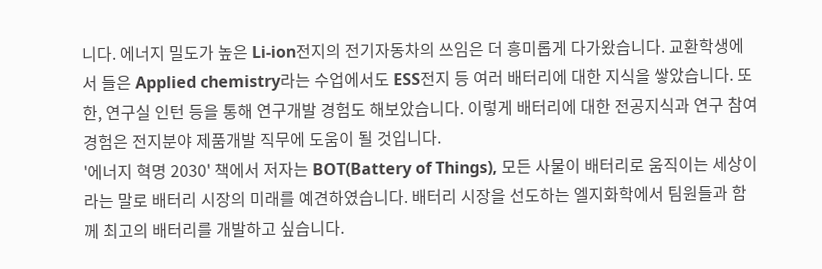니다. 에너지 밀도가 높은 Li-ion전지의 전기자동차의 쓰임은 더 흥미롭게 다가왔습니다. 교환학생에서 들은 Applied chemistry라는 수업에서도 ESS전지 등 여러 배터리에 대한 지식을 쌓았습니다. 또한, 연구실 인턴 등을 통해 연구개발 경험도 해보았습니다. 이렇게 배터리에 대한 전공지식과 연구 참여 경험은 전지분야 제품개발 직무에 도움이 될 것입니다.
'에너지 혁명 2030' 책에서 저자는 BOT(Battery of Things), 모든 사물이 배터리로 움직이는 세상이라는 말로 배터리 시장의 미래를 예견하였습니다. 배터리 시장을 선도하는 엘지화학에서 팀원들과 함께 최고의 배터리를 개발하고 싶습니다.